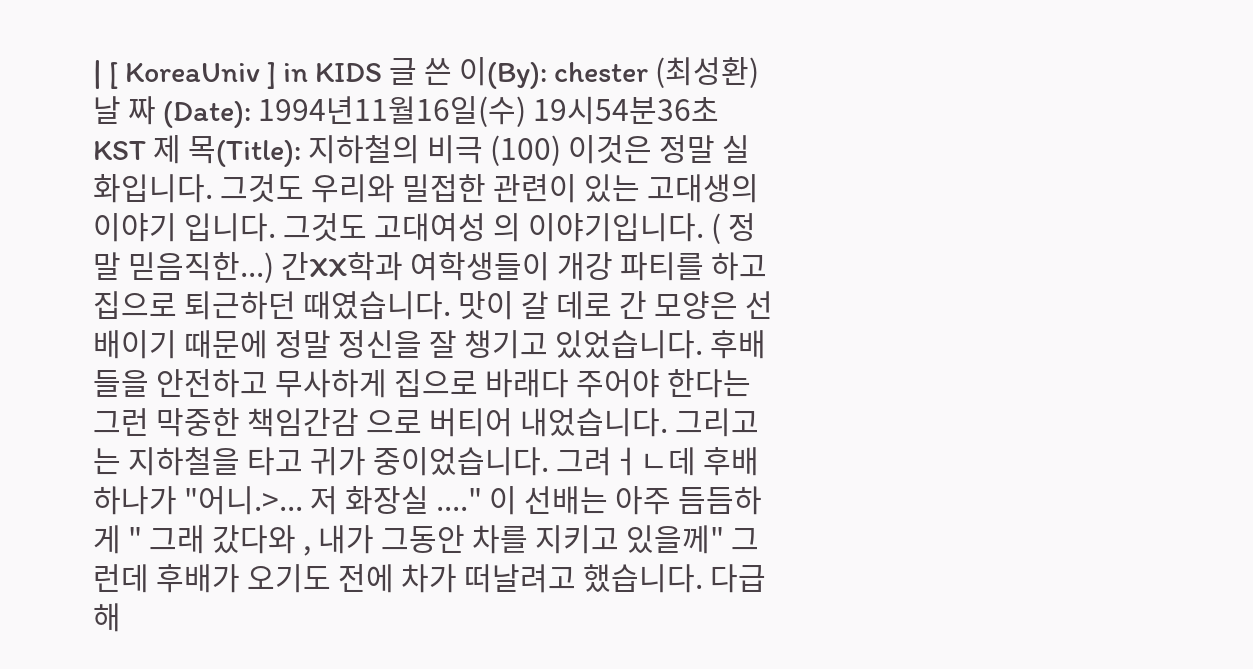| [ KoreaUniv ] in KIDS 글 쓴 이(By): chester (최성환) 날 짜 (Date): 1994년11월16일(수) 19시54분36초 KST 제 목(Title): 지하철의 비극 (100) 이것은 정말 실화입니다. 그것도 우리와 밀접한 관련이 있는 고대생의 이야기 입니다. 그것도 고대여성 의 이야기입니다. ( 정말 믿음직한...) 간XX학과 여학생들이 개강 파티를 하고 집으로 퇴근하던 때였습니다. 맛이 갈 데로 간 모양은 선배이기 때문에 정말 정신을 잘 챙기고 있었습니다. 후배들을 안전하고 무사하게 집으로 바래다 주어야 한다는 그런 막중한 책임간감 으로 버티어 내었습니다. 그리고는 지하철을 타고 귀가 중이었습니다. 그려ㅓㄴ데 후배하나가 "어니.>... 저 화장실 ...." 이 선배는 아주 듬듬하게 " 그래 갔다와 , 내가 그동안 차를 지키고 있을께" 그런데 후배가 오기도 전에 차가 떠날려고 했습니다. 다급해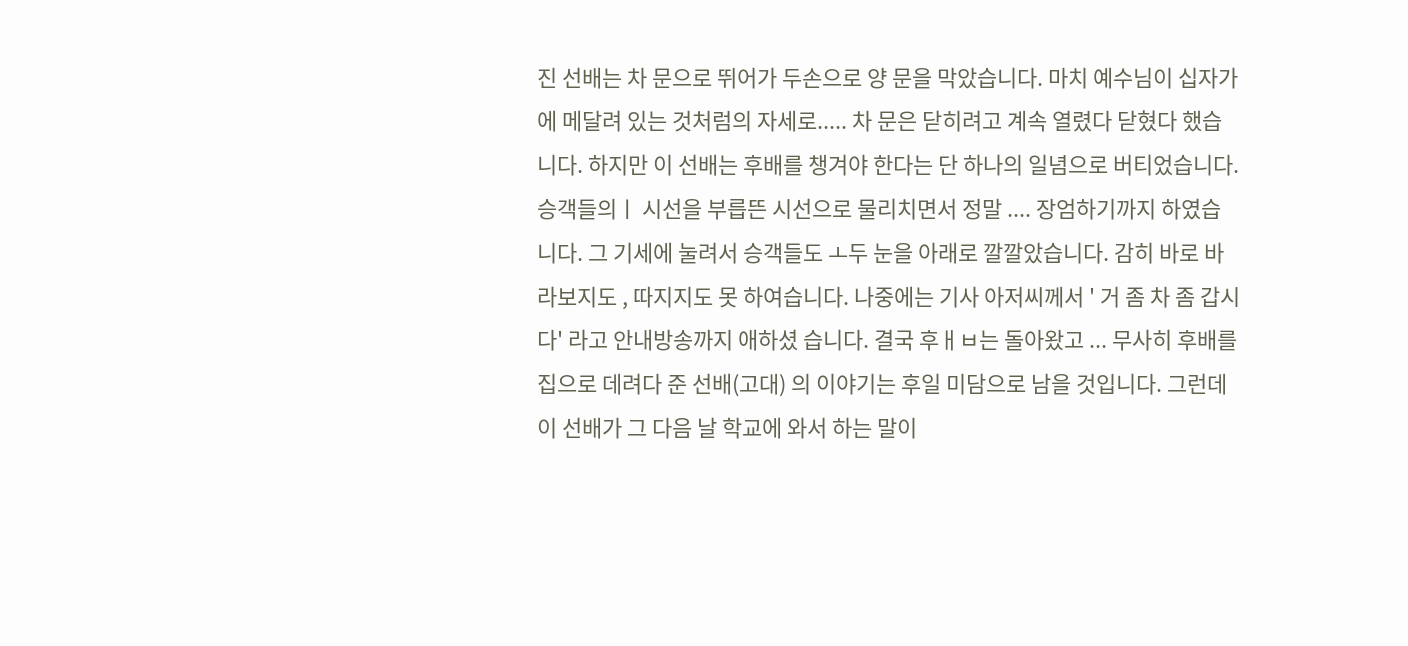진 선배는 차 문으로 뛰어가 두손으로 양 문을 막았습니다. 마치 예수님이 십자가에 메달려 있는 것처럼의 자세로..... 차 문은 닫히려고 계속 열렸다 닫혔다 했습니다. 하지만 이 선배는 후배를 챙겨야 한다는 단 하나의 일념으로 버티었습니다. 승객들의ㅣ 시선을 부릅뜬 시선으로 물리치면서 정말 .... 장엄하기까지 하였습니다. 그 기세에 눌려서 승객들도 ㅗ두 눈을 아래로 깔깔았습니다. 감히 바로 바라보지도 , 따지지도 못 하여습니다. 나중에는 기사 아저씨께서 ' 거 좀 차 좀 갑시다' 라고 안내방송까지 애하셨 습니다. 결국 후ㅐㅂ는 돌아왔고 ... 무사히 후배를 집으로 데려다 준 선배(고대) 의 이야기는 후일 미담으로 남을 것입니다. 그런데 이 선배가 그 다음 날 학교에 와서 하는 말이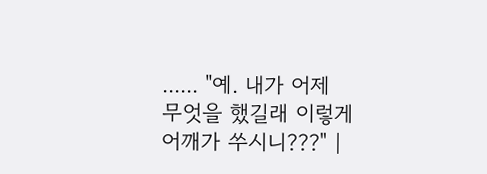...... "예. 내가 어제 무엇을 했길래 이렇게 어깨가 쑤시니???" |